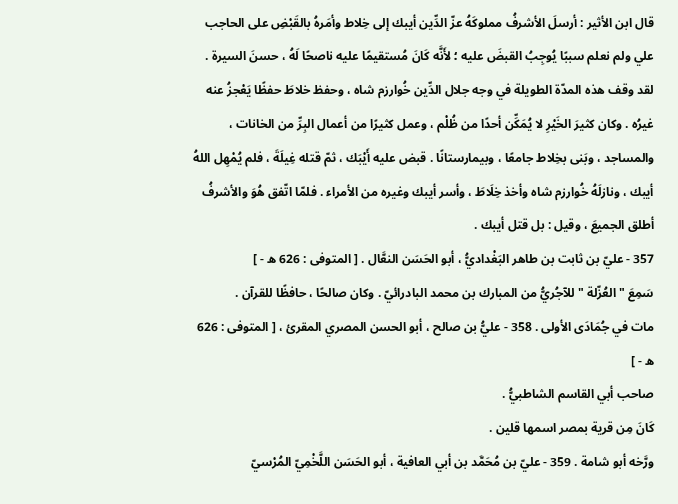قال ابن الأثير : أرسلَ الأشرفُ مملوكَهُ عزّ الدِّين أيبك إلى خِلاط وأمَرهُ بالقَبْضِ على الحاجب علي ولم نعلم سببًا يُوجِبُ القبضَ عليه ؛ لأَنَّه كَانَ مُستقيمًا عليه ناصحًا لَهُ ، حسنَ السيرة . لقد وقف هذه المدّة الطويلة في وجه جلال الدِّين خُوارزم شاه ، وحفظ خلاطَ حفظًا يَعْجزُ عنه غيرُه . وكان كثيرَ الخَيْرِ لا يُمَكِّن أحدًا من ظُلْم ، وعمل كثيرًا من أعمال البِرِّ من الخانات ، والمساجد ، وبَنى بخِلاط جامعًا ، وبيمارستانًا . قبض عليه أَيْبَك ، ثمّ قتله غِيلَةَ ، فلم يُمْهِل اللهُ أيبك ، ونازلَهُ خُوارزم شاه وأخذ خِلَاطَ ، وأسر أيبك وغيره من الأمراء . فلمّا اتّفق هُوَ والأشرفُ أطلق الجميعَ ، وقيل : بل قتل أيبك .
357 - عليّ بن ثابت بن طاهر البَغْداديُّ ، أبو الحَسَن النعَّال . [ المتوفى : 626 ه - ]
سَمِعَ " العُزّلة " للآجُريُّ من المبارك بن محمد البادرائيّ . وكان صالحًا ، حافظًا للقرآن .
مات في جُمَادَى الأولى . 358 - عليُّ بن صالح ، أبو الحسن المصري المقرئ ، [ المتوفى : 626 ه - ]
صاحب أبي القاسم الشاطبيُّ .
كَانَ مِن قرية بمصر اسمها قلين .
ورَّخه أبو شامة . 359 - عليّ بن مُحَمَّد بن أبي العافية ، أبو الحَسَن اللَّخْمِيّ المُرْسيّ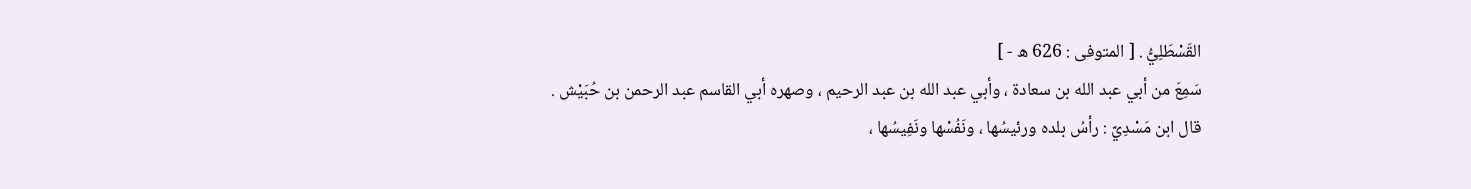القَسْطَلِيُّ . [ المتوفى : 626 ه - ]
سَمِعَ من أبي عبد الله بن سعادة ، وأبي عبد الله بن عبد الرحيم ، وصهره أبي القاسم عبد الرحمن بن حُبَيْش .
قال ابن مَسْدِيّ : رأسُ بلده ورئيسُها ، ونَفُسْها ونَفِيسُها ،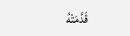قَدَّمَتْهُ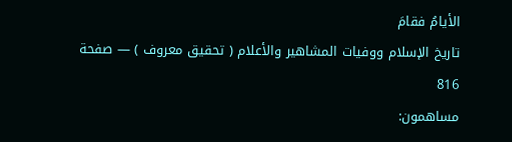الأيامُ فقامَ
تاريخ الإسلام ووفيات المشاهير والأعلام ( تحقيق معروف ) — صفحة 816
مساهمون: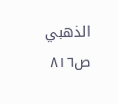الذهبي
ص٨١٦